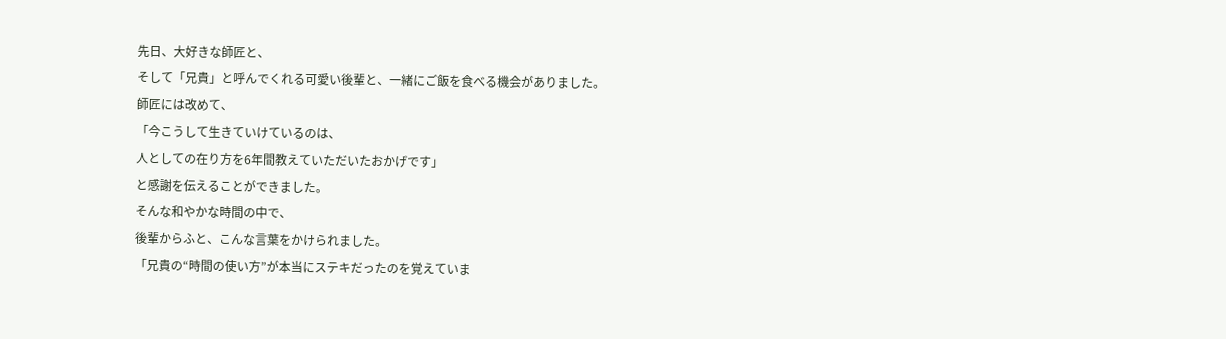先日、大好きな師匠と、
そして「兄貴」と呼んでくれる可愛い後輩と、一緒にご飯を食べる機会がありました。
師匠には改めて、
「今こうして生きていけているのは、
人としての在り方を6年間教えていただいたおかげです」
と感謝を伝えることができました。
そんな和やかな時間の中で、
後輩からふと、こんな言葉をかけられました。
「兄貴の“時間の使い方”が本当にステキだったのを覚えていま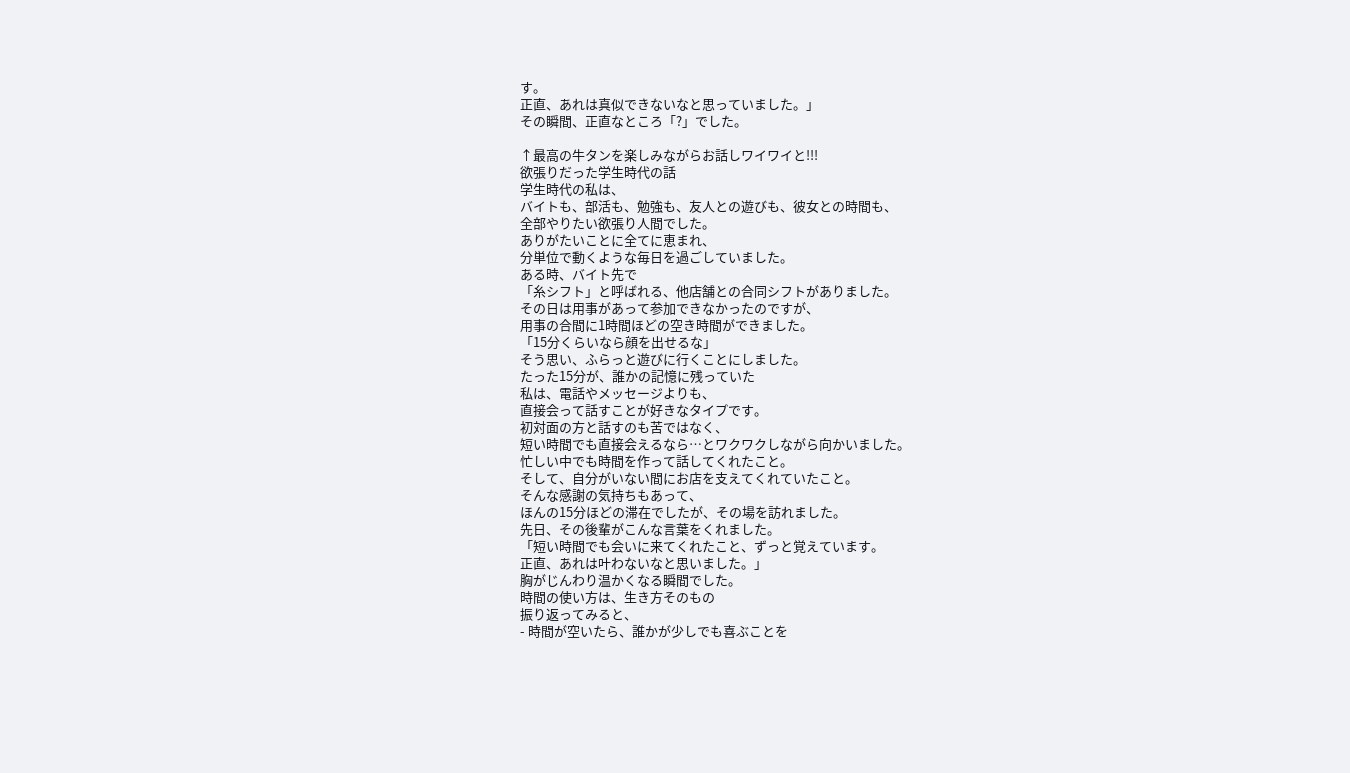す。
正直、あれは真似できないなと思っていました。」
その瞬間、正直なところ「?」でした。

↑最高の牛タンを楽しみながらお話しワイワイと!!!
欲張りだった学生時代の話
学生時代の私は、
バイトも、部活も、勉強も、友人との遊びも、彼女との時間も、
全部やりたい欲張り人間でした。
ありがたいことに全てに恵まれ、
分単位で動くような毎日を過ごしていました。
ある時、バイト先で
「糸シフト」と呼ばれる、他店舗との合同シフトがありました。
その日は用事があって参加できなかったのですが、
用事の合間に1時間ほどの空き時間ができました。
「15分くらいなら顔を出せるな」
そう思い、ふらっと遊びに行くことにしました。
たった15分が、誰かの記憶に残っていた
私は、電話やメッセージよりも、
直接会って話すことが好きなタイプです。
初対面の方と話すのも苦ではなく、
短い時間でも直接会えるなら…とワクワクしながら向かいました。
忙しい中でも時間を作って話してくれたこと。
そして、自分がいない間にお店を支えてくれていたこと。
そんな感謝の気持ちもあって、
ほんの15分ほどの滞在でしたが、その場を訪れました。
先日、その後輩がこんな言葉をくれました。
「短い時間でも会いに来てくれたこと、ずっと覚えています。
正直、あれは叶わないなと思いました。」
胸がじんわり温かくなる瞬間でした。
時間の使い方は、生き方そのもの
振り返ってみると、
- 時間が空いたら、誰かが少しでも喜ぶことを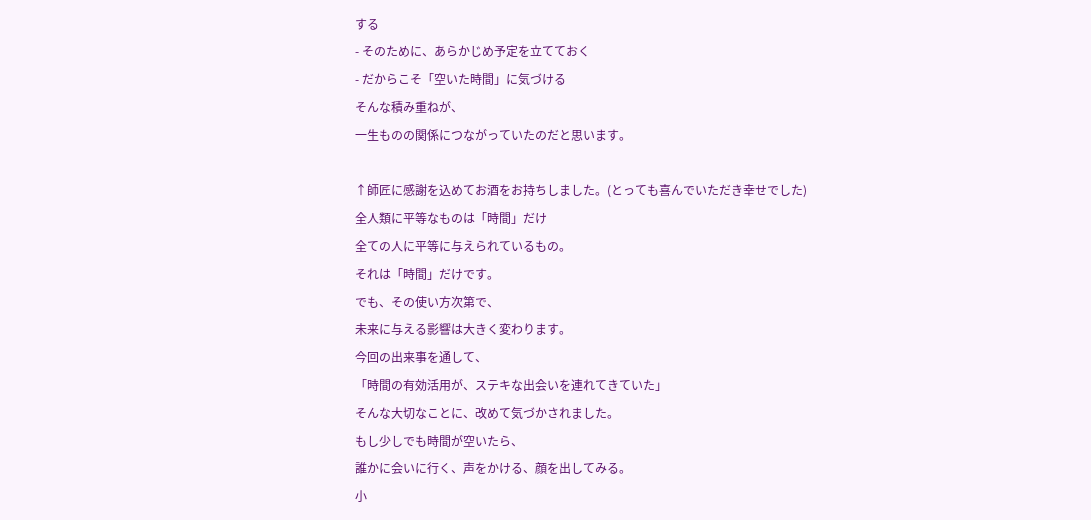する
- そのために、あらかじめ予定を立てておく
- だからこそ「空いた時間」に気づける
そんな積み重ねが、
一生ものの関係につながっていたのだと思います。

↑師匠に感謝を込めてお酒をお持ちしました。(とっても喜んでいただき幸せでした)
全人類に平等なものは「時間」だけ
全ての人に平等に与えられているもの。
それは「時間」だけです。
でも、その使い方次第で、
未来に与える影響は大きく変わります。
今回の出来事を通して、
「時間の有効活用が、ステキな出会いを連れてきていた」
そんな大切なことに、改めて気づかされました。
もし少しでも時間が空いたら、
誰かに会いに行く、声をかける、顔を出してみる。
小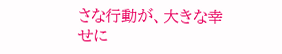さな行動が、大きな幸せに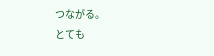つながる。
とても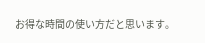お得な時間の使い方だと思います。